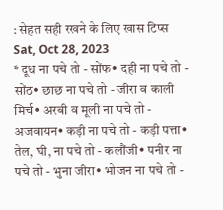: सेहत सही रखने के लिए खास टिप्स
Sat, Oct 28, 2023
* दूध ना पचे तो - सोंफ• दही ना पचे तो - सोंठ• छाछ ना पचे तो - जीरा व काली मिर्च• अरबी व मूली ना पचे तो - अजवायन• कड़ी ना पचे तो - कड़ी पत्ता• तेल, घी, ना पचे तो - कलौंजी• पनीर ना पचे तो - भुना जीरा• भोजन ना पचे तो -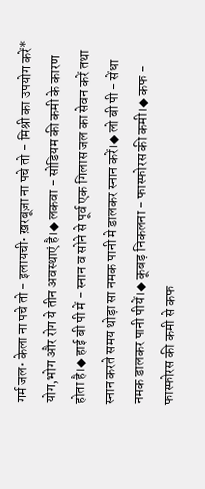गर्म जल• केला ना पचे तो - इलायची• ख़रबूज़ा ना पचे तो - मिश्री का उपयोग करें* योग,भोग और रोग ये तीन अवस्थाएं है।◆ लकवा - सोडियम की कमी के कारण होता है।◆ हाई बी पी में - स्नान व सोने से पूर्व एक गिलास जल का सेवन करें तथा स्नान करते समय थोड़ा सा नमक पानी मे डालकर स्नान करें।◆ लो बी पी - सेंधा नमक डालकर पानी पीयें।◆ कूबड़ निकलना - फास्फोरस की कमी।◆ कफ - फास्फोरस की कमी से कफ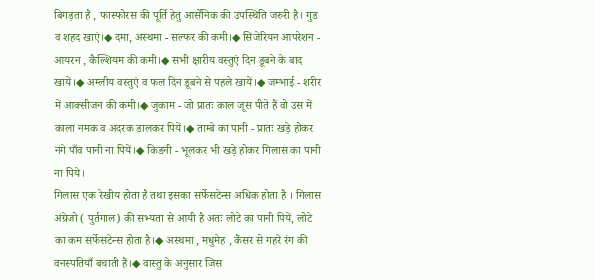बिगड़ता है , फास्फोरस की पूर्ति हेतु आर्सेनिक की उपस्थिति जरुरी है। गुड व शहद खाएं।◆ दमा, अस्थमा - सल्फर की कमी।◆ सिजेरियन आपरेशन - आयरन , कैल्शियम की कमी।◆ सभी क्षारीय वस्तुएं दिन डूबने के बाद खायें।◆ अम्लीय वस्तुएं व फल दिन डूबने से पहले खायें।◆ जम्भाई - शरीर में आक्सीजन की कमी।◆ जुकाम - जो प्रातः काल जूस पीते हैं वो उस में काला नमक व अदरक डालकर पियें।◆ ताम्बे का पानी - प्रातः खड़े होकर नंगे पाँव पानी ना पियें।◆ किडनी - भूलकर भी खड़े होकर गिलास का पानी ना पिये।
गिलास एक रेखीय होता है तथा इसका सर्फेसटेन्स अधिक होता है । गिलास अंग्रेजो ( पुर्तगाल) की सभ्यता से आयी है अतः लोटे का पानी पियें, लोटे का कम सर्फेसटेन्स होता है।◆ अस्थमा , मधुमेह , कैंसर से गहरे रंग की वनस्पतियाँ बचाती हैं।◆ वास्तु के अनुसार जिस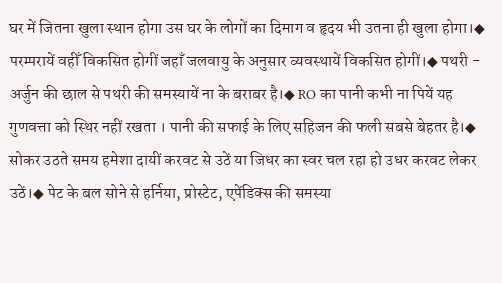घर में जितना खुला स्थान होगा उस घर के लोगों का दिमाग व हृदय भी उतना ही खुला होगा।◆ परम्परायें वहीँ विकसित होगीं जहाँ जलवायु के अनुसार व्यवस्थायें विकसित होगीं।◆ पथरी - अर्जुन की छाल से पथरी की समस्यायें ना के बराबर है।◆ RO का पानी कभी ना पियें यह गुणवत्ता को स्थिर नहीं रखता । पानी की सफाई के लिए सहिजन की फली सबसे बेहतर है।◆ सोकर उठते समय हमेशा दायीं करवट से उठें या जिधर का स्वर चल रहा हो उधर करवट लेकर उठें।◆ पेट के बल सोने से हर्निया, प्रोस्टेट, एपेंडिक्स की समस्या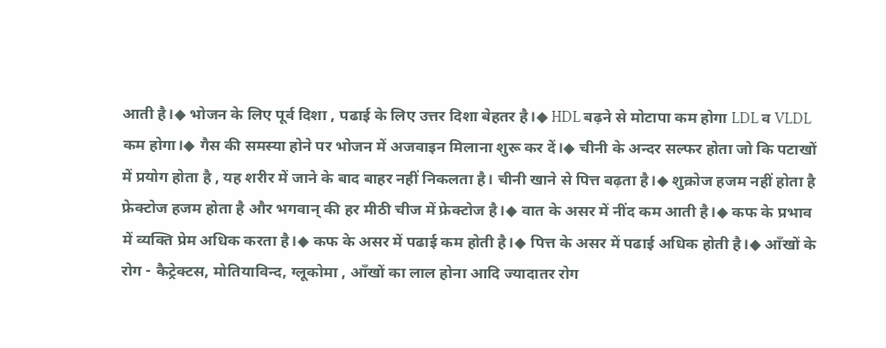आती है।◆ भोजन के लिए पूर्व दिशा , पढाई के लिए उत्तर दिशा बेहतर है।◆ HDL बढ़ने से मोटापा कम होगा LDL व VLDL कम होगा।◆ गैस की समस्या होने पर भोजन में अजवाइन मिलाना शुरू कर दें।◆ चीनी के अन्दर सल्फर होता जो कि पटाखों में प्रयोग होता है , यह शरीर में जाने के बाद बाहर नहीं निकलता है। चीनी खाने से पित्त बढ़ता है।◆ शुक्रोज हजम नहीं होता है फ्रेक्टोज हजम होता है और भगवान् की हर मीठी चीज में फ्रेक्टोज है।◆ वात के असर में नींद कम आती है।◆ कफ के प्रभाव में व्यक्ति प्रेम अधिक करता है।◆ कफ के असर में पढाई कम होती है।◆ पित्त के असर में पढाई अधिक होती है।◆ आँखों के रोग - कैट्रेक्टस, मोतियाविन्द, ग्लूकोमा , आँखों का लाल होना आदि ज्यादातर रोग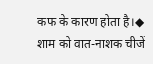कफ के कारण होता है।◆ शाम को वात-नाशक चीजें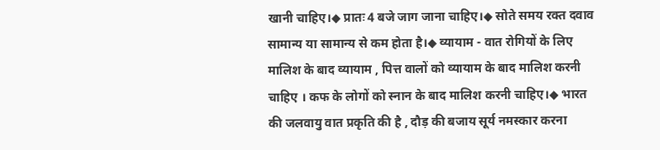खानी चाहिए।◆ प्रातः 4 बजे जाग जाना चाहिए।◆ सोते समय रक्त दवाव सामान्य या सामान्य से कम होता है।◆ व्यायाम - वात रोगियों के लिए मालिश के बाद व्यायाम , पित्त वालों को व्यायाम के बाद मालिश करनी चाहिए । कफ के लोगों को स्नान के बाद मालिश करनी चाहिए।◆ भारत की जलवायु वात प्रकृति की है , दौड़ की बजाय सूर्य नमस्कार करना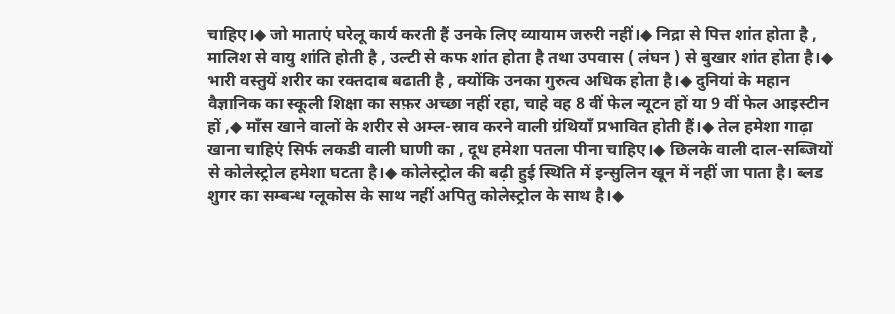चाहिए।◆ जो माताएं घरेलू कार्य करती हैं उनके लिए व्यायाम जरुरी नहीं।◆ निद्रा से पित्त शांत होता है , मालिश से वायु शांति होती है , उल्टी से कफ शांत होता है तथा उपवास ( लंघन ) से बुखार शांत होता है।◆ भारी वस्तुयें शरीर का रक्तदाब बढाती है , क्योंकि उनका गुरुत्व अधिक होता है।◆ दुनियां के महान वैज्ञानिक का स्कूली शिक्षा का सफ़र अच्छा नहीं रहा, चाहे वह 8 वीं फेल न्यूटन हों या 9 वीं फेल आइस्टीन हों ,◆ माँस खाने वालों के शरीर से अम्ल-स्राव करने वाली ग्रंथियाँ प्रभावित होती हैं।◆ तेल हमेशा गाढ़ा खाना चाहिएं सिर्फ लकडी वाली घाणी का , दूध हमेशा पतला पीना चाहिए।◆ छिलके वाली दाल-सब्जियों से कोलेस्ट्रोल हमेशा घटता है।◆ कोलेस्ट्रोल की बढ़ी हुई स्थिति में इन्सुलिन खून में नहीं जा पाता है। ब्लड शुगर का सम्बन्ध ग्लूकोस के साथ नहीं अपितु कोलेस्ट्रोल के साथ है।◆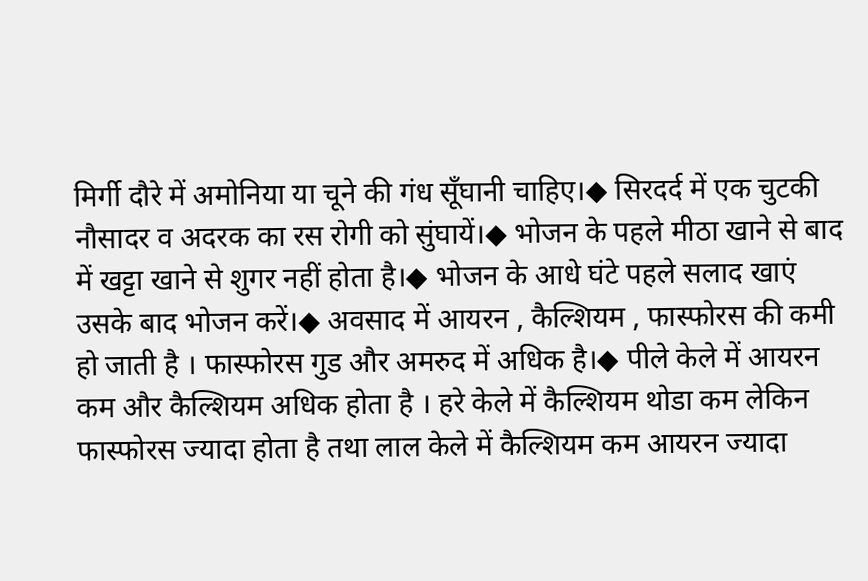मिर्गी दौरे में अमोनिया या चूने की गंध सूँघानी चाहिए।◆ सिरदर्द में एक चुटकी नौसादर व अदरक का रस रोगी को सुंघायें।◆ भोजन के पहले मीठा खाने से बाद में खट्टा खाने से शुगर नहीं होता है।◆ भोजन के आधे घंटे पहले सलाद खाएं उसके बाद भोजन करें।◆ अवसाद में आयरन , कैल्शियम , फास्फोरस की कमी हो जाती है । फास्फोरस गुड और अमरुद में अधिक है।◆ पीले केले में आयरन कम और कैल्शियम अधिक होता है । हरे केले में कैल्शियम थोडा कम लेकिन फास्फोरस ज्यादा होता है तथा लाल केले में कैल्शियम कम आयरन ज्यादा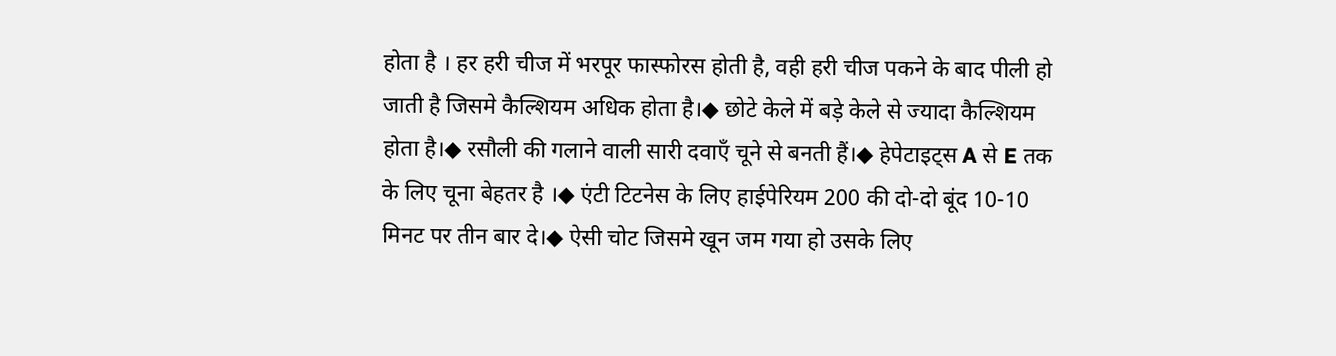होता है । हर हरी चीज में भरपूर फास्फोरस होती है, वही हरी चीज पकने के बाद पीली हो जाती है जिसमे कैल्शियम अधिक होता है।◆ छोटे केले में बड़े केले से ज्यादा कैल्शियम होता है।◆ रसौली की गलाने वाली सारी दवाएँ चूने से बनती हैं।◆ हेपेटाइट्स A से E तक के लिए चूना बेहतर है ।◆ एंटी टिटनेस के लिए हाईपेरियम 200 की दो-दो बूंद 10-10 मिनट पर तीन बार दे।◆ ऐसी चोट जिसमे खून जम गया हो उसके लिए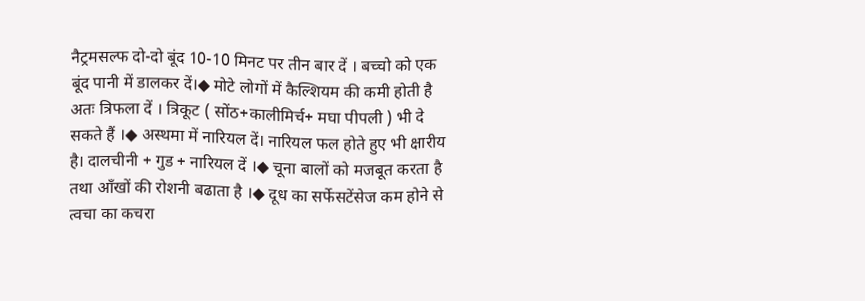नैट्रमसल्फ दो-दो बूंद 10-10 मिनट पर तीन बार दें । बच्चो को एक बूंद पानी में डालकर दें।◆ मोटे लोगों में कैल्शियम की कमी होती है अतः त्रिफला दें । त्रिकूट ( सोंठ+कालीमिर्च+ मघा पीपली ) भी दे सकते हैं ।◆ अस्थमा में नारियल दें। नारियल फल होते हुए भी क्षारीय है। दालचीनी + गुड + नारियल दें ।◆ चूना बालों को मजबूत करता है तथा आँखों की रोशनी बढाता है ।◆ दूध का सर्फेसटेंसेज कम होने से त्वचा का कचरा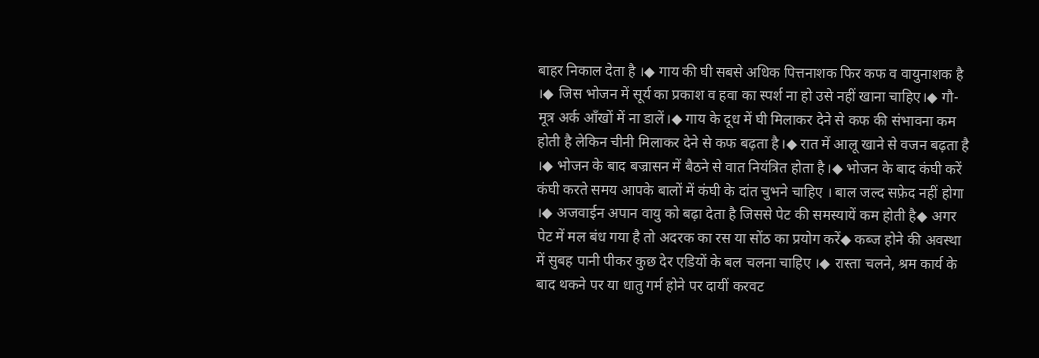बाहर निकाल देता है ।◆ गाय की घी सबसे अधिक पित्तनाशक फिर कफ व वायुनाशक है ।◆ जिस भोजन में सूर्य का प्रकाश व हवा का स्पर्श ना हो उसे नहीं खाना चाहिए।◆ गौ-मूत्र अर्क आँखों में ना डालें।◆ गाय के दूध में घी मिलाकर देने से कफ की संभावना कम होती है लेकिन चीनी मिलाकर देने से कफ बढ़ता है।◆ रात में आलू खाने से वजन बढ़ता है ।◆ भोजन के बाद बज्रासन में बैठने से वात नियंत्रित होता है।◆ भोजन के बाद कंघी करें कंघी करते समय आपके बालों में कंघी के दांत चुभने चाहिए । बाल जल्द सफ़ेद नहीं होगा ।◆ अजवाईन अपान वायु को बढ़ा देता है जिससे पेट की समस्यायें कम होती है◆ अगर पेट में मल बंध गया है तो अदरक का रस या सोंठ का प्रयोग करें◆ कब्ज होने की अवस्था में सुबह पानी पीकर कुछ देर एडियों के बल चलना चाहिए ।◆ रास्ता चलने, श्रम कार्य के बाद थकने पर या धातु गर्म होने पर दायीं करवट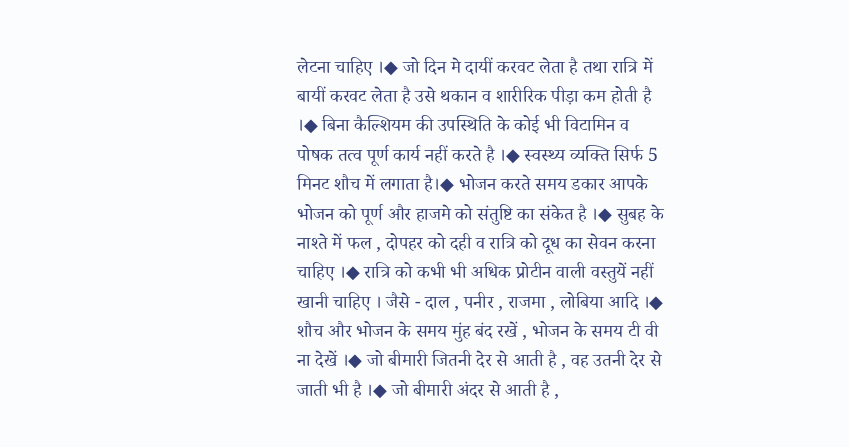लेटना चाहिए ।◆ जो दिन मे दायीं करवट लेता है तथा रात्रि में बायीं करवट लेता है उसे थकान व शारीरिक पीड़ा कम होती है ।◆ बिना कैल्शियम की उपस्थिति के कोई भी विटामिन व पोषक तत्व पूर्ण कार्य नहीं करते है ।◆ स्वस्थ्य व्यक्ति सिर्फ 5 मिनट शौच में लगाता है।◆ भोजन करते समय डकार आपके भोजन को पूर्ण और हाजमे को संतुष्टि का संकेत है ।◆ सुबह के नाश्ते में फल , दोपहर को दही व रात्रि को दूध का सेवन करना चाहिए ।◆ रात्रि को कभी भी अधिक प्रोटीन वाली वस्तुयें नहीं खानी चाहिए । जैसे - दाल , पनीर , राजमा , लोबिया आदि ।◆ शौच और भोजन के समय मुंह बंद रखें , भोजन के समय टी वी ना देखें ।◆ जो बीमारी जितनी देर से आती है , वह उतनी देर से जाती भी है ।◆ जो बीमारी अंदर से आती है ,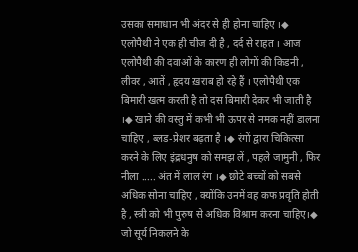उसका समाधान भी अंदर से ही होना चाहिए ।◆ एलोपैथी ने एक ही चीज दी है , दर्द से राहत । आज एलोपैथी की दवाओं के कारण ही लोगों की किडनी , लीवर , आतें , हृदय ख़राब हो रहे हैं । एलोपैथी एक बिमारी खत्म करती है तो दस बिमारी देकर भी जाती है ।◆ खाने की वस्तु में कभी भी ऊपर से नमक नहीं डालना चाहिए , ब्लड-प्रेशर बढ़ता है ।◆ रंगों द्वारा चिकित्सा करने के लिए इंद्रधनुष को समझ लें , पहले जामुनी , फिर नीला ..... अंत में लाल रंग ।◆ छोटे बच्चों को सबसे अधिक सोना चाहिए , क्योंकि उनमें वह कफ प्रवृति होती है , स्त्री को भी पुरुष से अधिक विश्राम करना चाहिए।◆ जो सूर्य निकलने के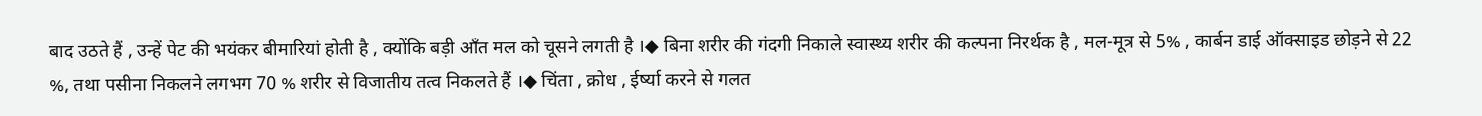बाद उठते हैं , उन्हें पेट की भयंकर बीमारियां होती है , क्योंकि बड़ी आँत मल को चूसने लगती है ।◆ बिना शरीर की गंदगी निकाले स्वास्थ्य शरीर की कल्पना निरर्थक है , मल-मूत्र से 5% , कार्बन डाई ऑक्साइड छोड़ने से 22 %, तथा पसीना निकलने लगभग 70 % शरीर से विजातीय तत्व निकलते हैं ।◆ चिंता , क्रोध , ईर्ष्या करने से गलत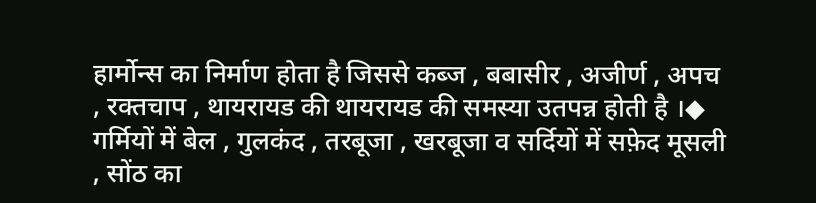हार्मोन्स का निर्माण होता है जिससे कब्ज , बबासीर , अजीर्ण , अपच , रक्तचाप , थायरायड की थायरायड की समस्या उतपन्न होती है ।◆ गर्मियों में बेल , गुलकंद , तरबूजा , खरबूजा व सर्दियों में सफ़ेद मूसली , सोंठ का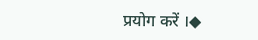प्रयोग करें ।◆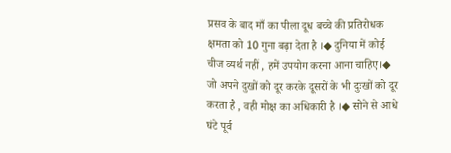प्रसव के बाद माँ का पीला दूध बच्चे की प्रतिरोधक क्षमता को 10 गुना बढ़ा देता है ।◆ दुनिया में कोई चीज व्यर्थ नहीं , हमें उपयोग करना आना चाहिए।◆ जो अपने दुखों को दूर करके दूसरों के भी दुःखों को दूर करता है , वही मोक्ष का अधिकारी है ।◆ सोने से आधे घंटे पूर्व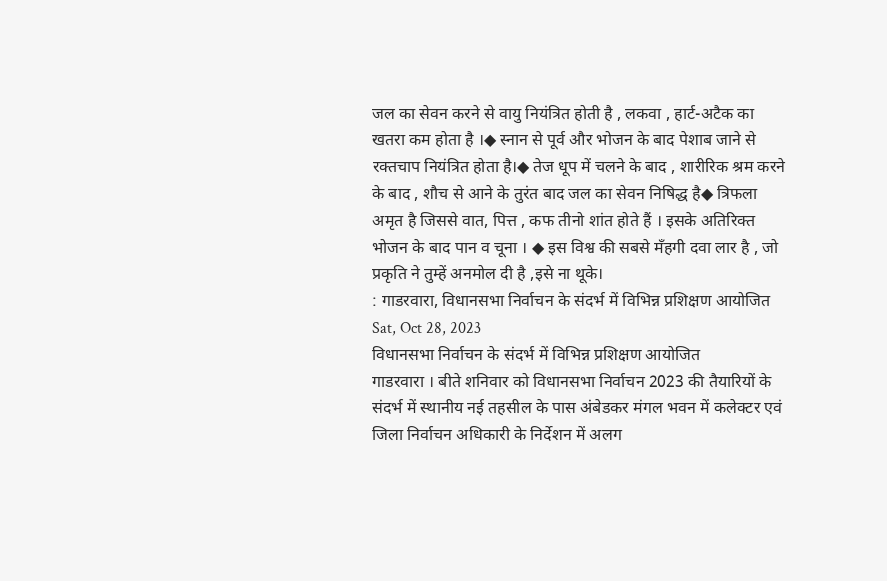जल का सेवन करने से वायु नियंत्रित होती है , लकवा , हार्ट-अटैक का खतरा कम होता है ।◆ स्नान से पूर्व और भोजन के बाद पेशाब जाने से रक्तचाप नियंत्रित होता है।◆ तेज धूप में चलने के बाद , शारीरिक श्रम करने के बाद , शौच से आने के तुरंत बाद जल का सेवन निषिद्ध है◆ त्रिफला अमृत है जिससे वात, पित्त , कफ तीनो शांत होते हैं । इसके अतिरिक्त भोजन के बाद पान व चूना । ◆ इस विश्व की सबसे मँहगी दवा लार है , जो प्रकृति ने तुम्हें अनमोल दी है ,इसे ना थूके।
: गाडरवारा, विधानसभा निर्वाचन के संदर्भ में विभिन्न प्रशिक्षण आयोजित
Sat, Oct 28, 2023
विधानसभा निर्वाचन के संदर्भ में विभिन्न प्रशिक्षण आयोजित
गाडरवारा । बीते शनिवार को विधानसभा निर्वाचन 2023 की तैयारियों के संदर्भ में स्थानीय नई तहसील के पास अंबेडकर मंगल भवन में कलेक्टर एवं जिला निर्वाचन अधिकारी के निर्देशन में अलग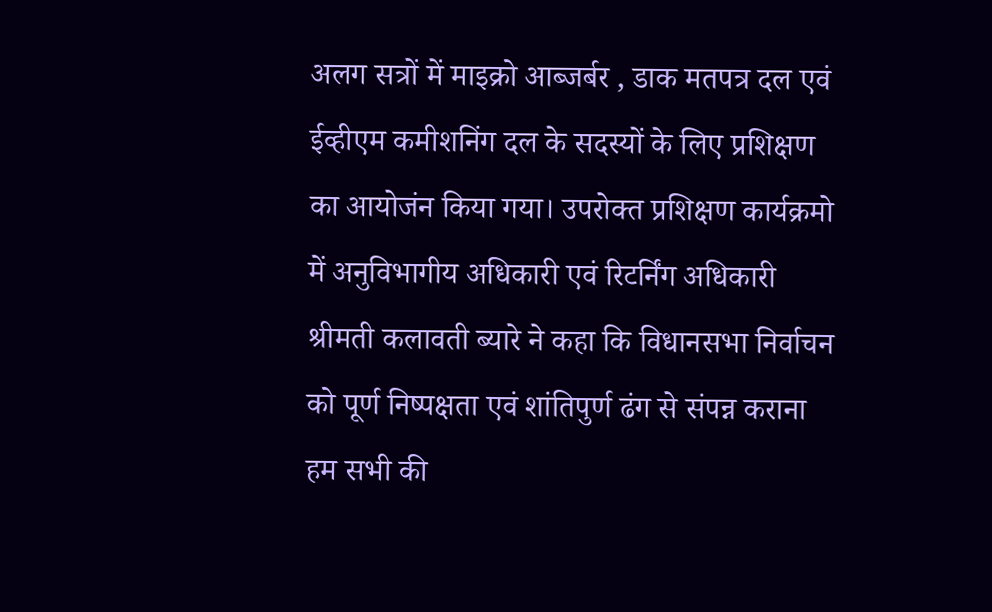अलग सत्रों में माइक्रो आब्जर्बर , डाक मतपत्र दल एवं ईव्हीएम कमीशनिंग दल के सदस्यों के लिए प्रशिक्षण का आयोजंन किया गया। उपरोक्त प्रशिक्षण कार्यक्रमो में अनुविभागीय अधिकारी एवं रिटर्निंग अधिकारी श्रीमती कलावती ब्यारे ने कहा कि विधानसभा निर्वाचन को पूर्ण निष्पक्षता एवं शांतिपुर्ण ढंग से संपन्न कराना हम सभी की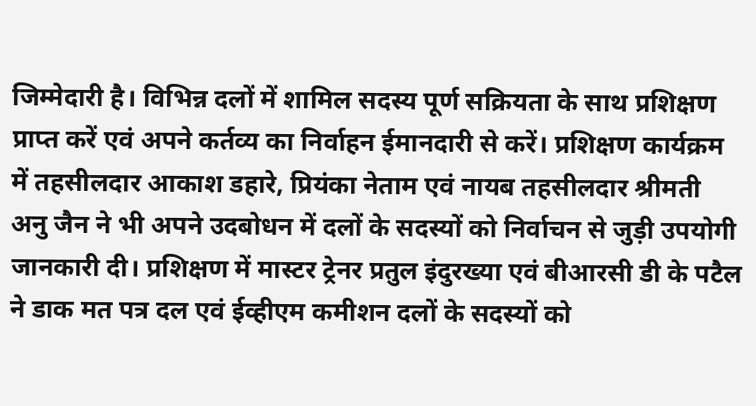जिम्मेदारी है। विभिन्न दलों में शामिल सदस्य पूर्ण सक्रियता के साथ प्रशिक्षण प्राप्त करें एवं अपने कर्तव्य का निर्वाहन ईमानदारी से करें। प्रशिक्षण कार्यक्रम में तहसीलदार आकाश डहारे, प्रियंका नेताम एवं नायब तहसीलदार श्रीमती अनु जैन ने भी अपने उदबोधन में दलों के सदस्यों को निर्वाचन से जुड़ी उपयोगी जानकारी दी। प्रशिक्षण में मास्टर ट्रेनर प्रतुल इंदुरख्या एवं बीआरसी डी के पटैल ने डाक मत पत्र दल एवं ईव्हीएम कमीशन दलों के सदस्यों को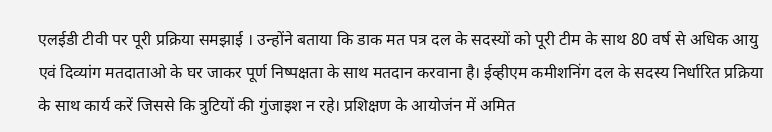एलईडी टीवी पर पूरी प्रक्रिया समझाई । उन्होंने बताया कि डाक मत पत्र दल के सदस्यों को पूरी टीम के साथ 80 वर्ष से अधिक आयु एवं दिव्यांग मतदाताओ के घर जाकर पूर्ण निष्पक्षता के साथ मतदान करवाना है। ईव्हीएम कमीशनिंग दल के सदस्य निर्धारित प्रक्रिया के साथ कार्य करें जिससे कि त्रुटियों की गुंजाइश न रहे। प्रशिक्षण के आयोजंन में अमित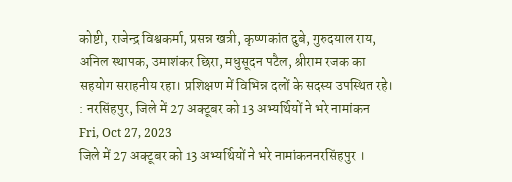कोष्टी, राजेन्द्र विश्वकर्मा, प्रसन्न खत्री, कृष्णकांत दुबे, गुरुदयाल राय, अनिल स्थापक, उमाशंकर छिरा, मधुसूदन पटैल, श्रीराम रजक का सहयोग सराहनीय रहा। प्रशिक्षण में विभिन्न दलों के सदस्य उपस्थित रहे।
: नरसिंहपुर, जिले में 27 अक्टूबर को 13 अभ्यर्थियों ने भरे नामांकन
Fri, Oct 27, 2023
जिले में 27 अक्टूबर को 13 अभ्यर्थियों ने भरे नामांकननरसिंहपुर ।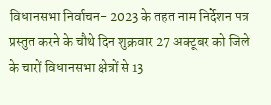विधानसभा निर्वाचन- 2023 के तहत नाम निर्देशन पत्र प्रस्तुत करने के चौथे दिन शुक्रवार 27 अक्टूबर को जिले के चारों विधानसभा क्षेत्रों से 13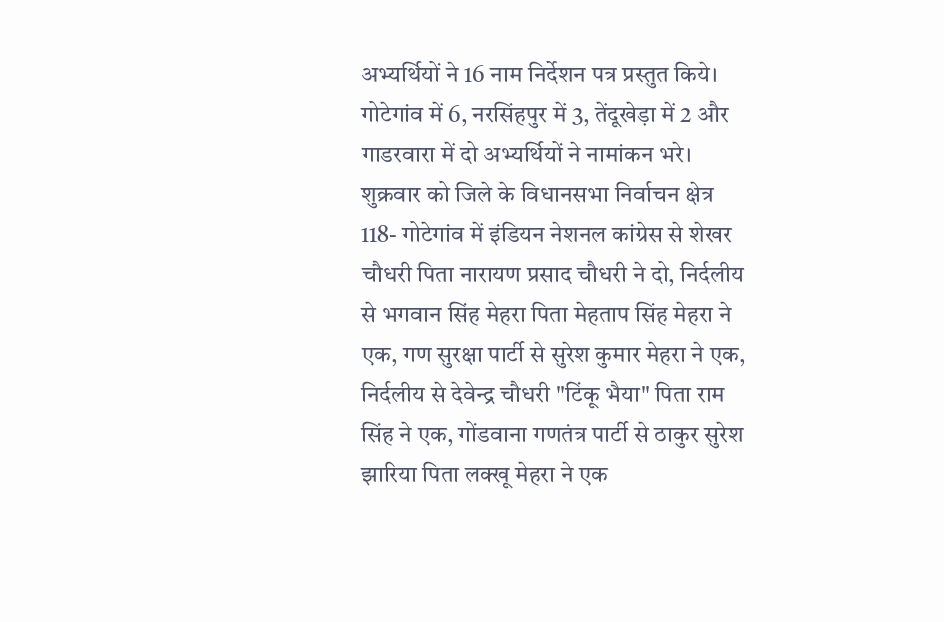अभ्यर्थियों ने 16 नाम निर्देशन पत्र प्रस्तुत किये। गोटेगांव में 6, नरसिंहपुर में 3, तेंदूखेड़ा में 2 और गाडरवारा में दो अभ्यर्थियों ने नामांकन भरे। शुक्रवार को जिले के विधानसभा निर्वाचन क्षेत्र 118- गोटेगांव में इंडियन नेशनल कांग्रेस से शेखर चौधरी पिता नारायण प्रसाद चौधरी ने दो, निर्दलीय से भगवान सिंह मेहरा पिता मेहताप सिंह मेहरा ने एक, गण सुरक्षा पार्टी से सुरेश कुमार मेहरा ने एक, निर्दलीय से देवेन्द्र चौधरी "टिंकू भैया" पिता राम सिंह ने एक, गोंडवाना गणतंत्र पार्टी से ठाकुर सुरेश झारिया पिता लक्खू मेहरा ने एक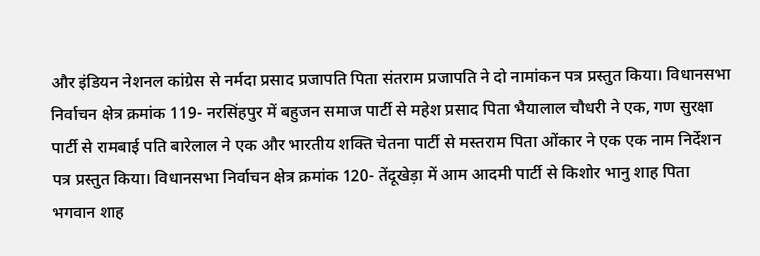और इंडियन नेशनल कांग्रेस से नर्मदा प्रसाद प्रजापति पिता संतराम प्रजापति ने दो नामांकन पत्र प्रस्तुत किया। विधानसभा निर्वाचन क्षेत्र क्रमांक 119- नरसिंहपुर में बहुजन समाज पार्टी से महेश प्रसाद पिता भैयालाल चौधरी ने एक, गण सुरक्षा पार्टी से रामबाई पति बारेलाल ने एक और भारतीय शक्ति चेतना पार्टी से मस्तराम पिता ओंकार ने एक एक नाम निर्देशन पत्र प्रस्तुत किया। विधानसभा निर्वाचन क्षेत्र क्रमांक 120- तेंदूखेड़ा में आम आदमी पार्टी से किशोर भानु शाह पिता भगवान शाह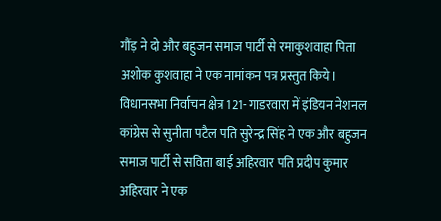गौंड़ ने दो और बहुजन समाज पार्टी से रमाकुशवाहा पिता अशोक कुशवाहा ने एक नामांकन पत्र प्रस्तुत किये। विधानसभा निर्वाचन क्षेत्र 121- गाडरवारा में इंडियन नेशनल कांग्रेस से सुनीता पटैल पति सुरेन्द्र सिंह ने एक और बहुजन समाज पार्टी से सविता बाई अहिरवार पति प्रदीप कुमार अहिरवार ने एक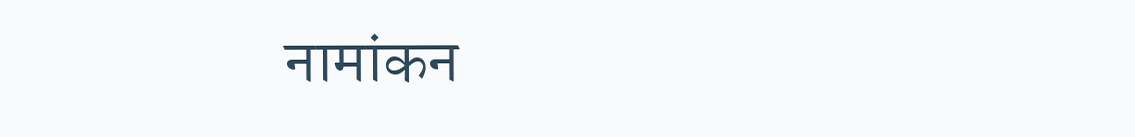नामांकन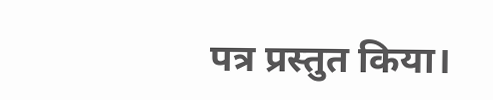पत्र प्रस्तुत किया।